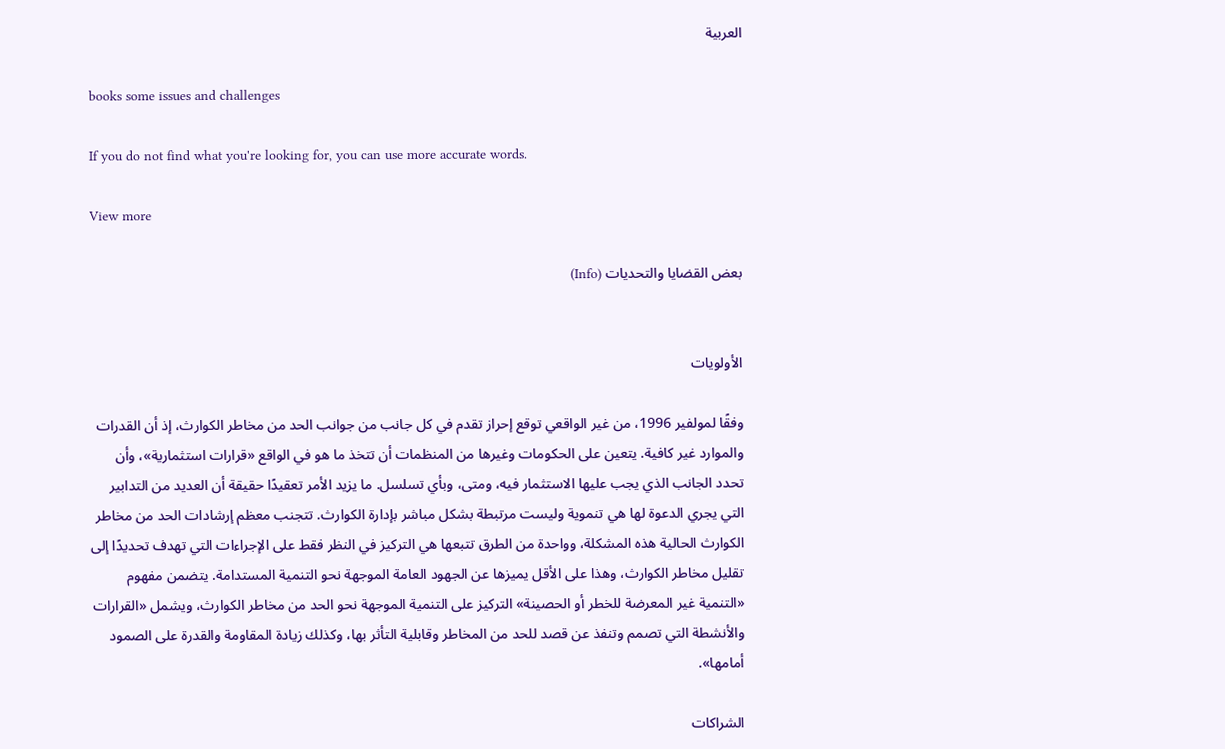العربية

books some issues and challenges

If you do not find what you're looking for, you can use more accurate words.

View more

بعض القضايا والتحديات (Info)


الأولويات

وفقًا لمولفير 1996، من غير الواقعي توقع إحراز تقدم في كل جانب من جوانب الحد من مخاطر الكوارث، إذ أن القدرات والموارد غير كافية. يتعين على الحكومات وغيرها من المنظمات أن تتخذ ما هو في الواقع «قرارات استثمارية»، وأن تحدد الجانب الذي يجب عليها الاستثمار فيه، ومتى، وبأي تسلسل. ما يزيد الأمر تعقيدًا حقيقة أن العديد من التدابير التي يجري الدعوة لها هي تنموية وليست مرتبطة بشكل مباشر بإدارة الكوارث. تتجنب معظم إرشادات الحد من مخاطر الكوارث الحالية هذه المشكلة، وواحدة من الطرق تتبعها هي التركيز في النظر فقط على الإجراءات التي تهدف تحديدًا إلى تقليل مخاطر الكوارث، وهذا على الأقل يميزها عن الجهود العامة الموجهة نحو التنمية المستدامة. يتضمن مفهوم «التنمية غير المعرضة للخطر أو الحصينة» التركيز على التنمية الموجهة نحو الحد من مخاطر الكوارث، ويشمل «القرارات والأنشطة التي تصمم وتنفذ عن قصد للحد من المخاطر وقابلية التأثر بها، وكذلك زيادة المقاومة والقدرة على الصمود أمامها».

الشراكات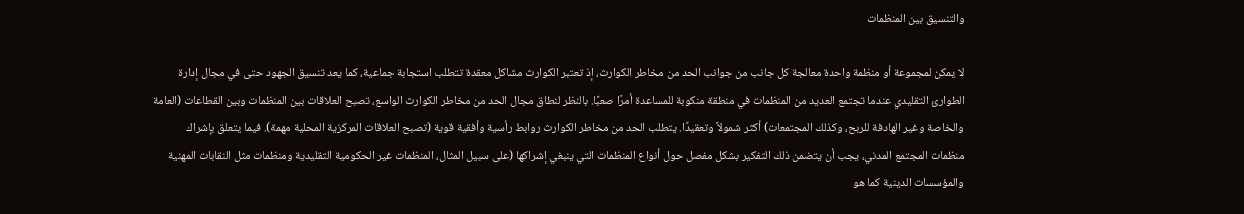والتنسيق بين المنظمات

لا يمكن لمجموعة أو منظمة واحدة معالجة كل جانب من جوانب الحد من مخاطر الكوارث، إذ تعتبر الكوارث مشاكل معقدة تتطلب استجابة جماعية، كما يعد تنسيق الجهود حتى في مجال إدارة الطوارئ التقليدي عندما تجتمع العديد من المنظمات في منطقة منكوبة للمساعدة أمرًا صعبًا. بالنظر لنطاق مجال الحد من مخاطر الكوارث الواسع، تصبح العلاقات بين المنظمات وبين القطاعات (العامة والخاصة وغير الهادفة للربح، وكذلك المجتمعات) أكثر شمولاً وتعقيدًا. يتطلب الحد من مخاطر الكوارث روابط رأسية وأفقية قوية (تصبح العلاقات المركزية المحلية مهمة). فيما يتعلق بإشراك منظمات المجتمع المدني، يجب أن يتضمن ذلك التفكير بشكل مفصل حول أنواع المنظمات التي ينبغي إشراكها (على سبيل المثال، المنظمات غير الحكومية التقليدية ومنظمات مثل النقابات المهنية والمؤسسات الدينية كما هو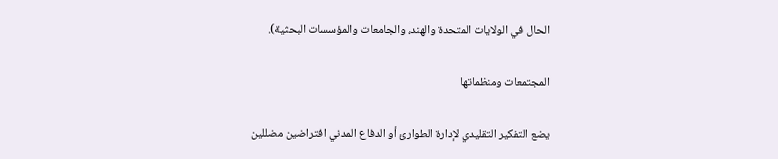الحال في الولايات المتحدة والهند، والجامعات والمؤسسات البحثية).

المجتمعات ومنظماتها

يضع التفكير التقليدي لإدارة الطوارئ أو الدفاع المدني افتراضين مضللين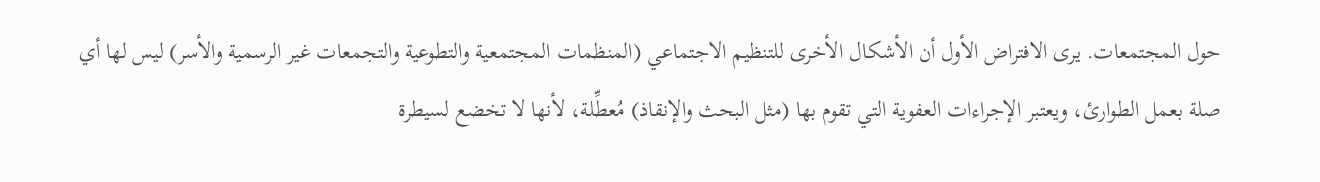حول المجتمعات. يرى الافتراض الأول أن الأشكال الأخرى للتنظيم الاجتماعي (المنظمات المجتمعية والتطوعية والتجمعات غير الرسمية والأسر) ليس لها أي صلة بعمل الطوارئ، ويعتبر الإجراءات العفوية التي تقوم بها (مثل البحث والإنقاذ) مُعطِّلة، لأنها لا تخضع لسيطرة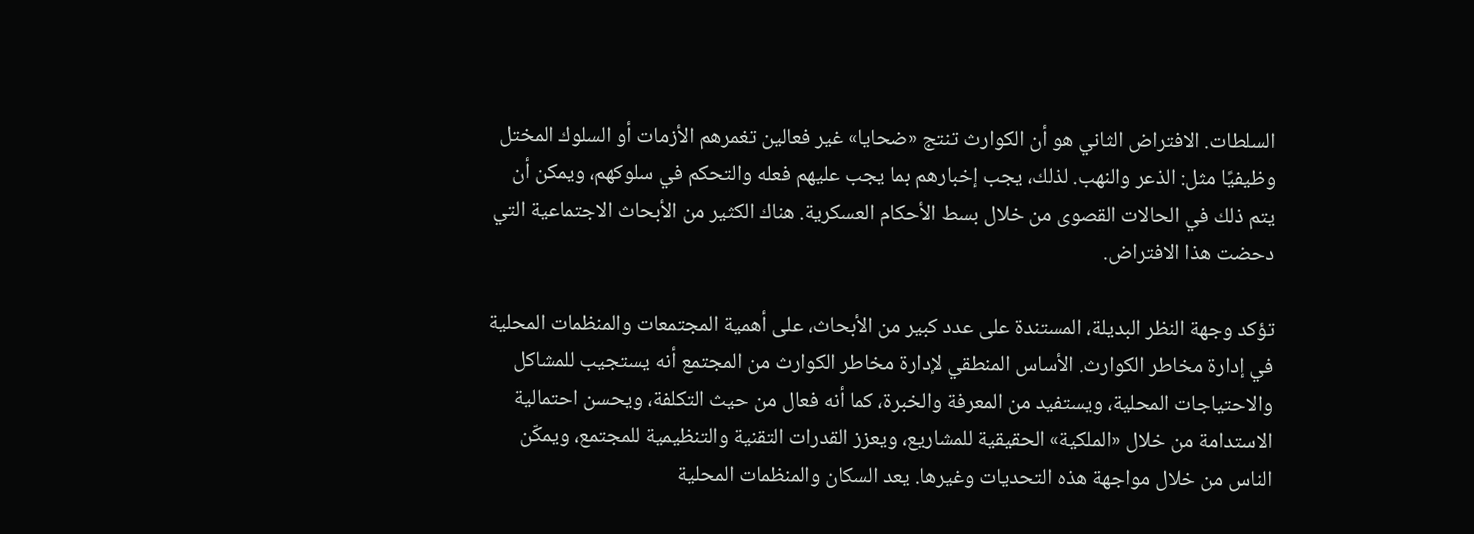السلطات. الافتراض الثاني هو أن الكوارث تنتج «ضحايا» غير فعالين تغمرهم الأزمات أو السلوك المختل وظيفيًا مثل: الذعر والنهب. لذلك، يجب إخبارهم بما يجب عليهم فعله والتحكم في سلوكهم، ويمكن أن يتم ذلك في الحالات القصوى من خلال بسط الأحكام العسكرية. هناك الكثير من الأبحاث الاجتماعية التي دحضت هذا الافتراض.

تؤكد وجهة النظر البديلة، المستندة على عدد كبير من الأبحاث، على أهمية المجتمعات والمنظمات المحلية في إدارة مخاطر الكوارث. الأساس المنطقي لإدارة مخاطر الكوارث من المجتمع أنه يستجيب للمشاكل والاحتياجات المحلية، ويستفيد من المعرفة والخبرة، كما أنه فعال من حيث التكلفة، ويحسن احتمالية الاستدامة من خلال «الملكية» الحقيقية للمشاريع، ويعزز القدرات التقنية والتنظيمية للمجتمع، ويمكّن الناس من خلال مواجهة هذه التحديات وغيرها. يعد السكان والمنظمات المحلية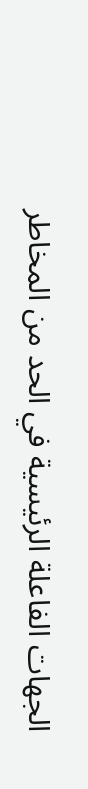الجهات الفاعلة الرئيسية في الحد من المخاطر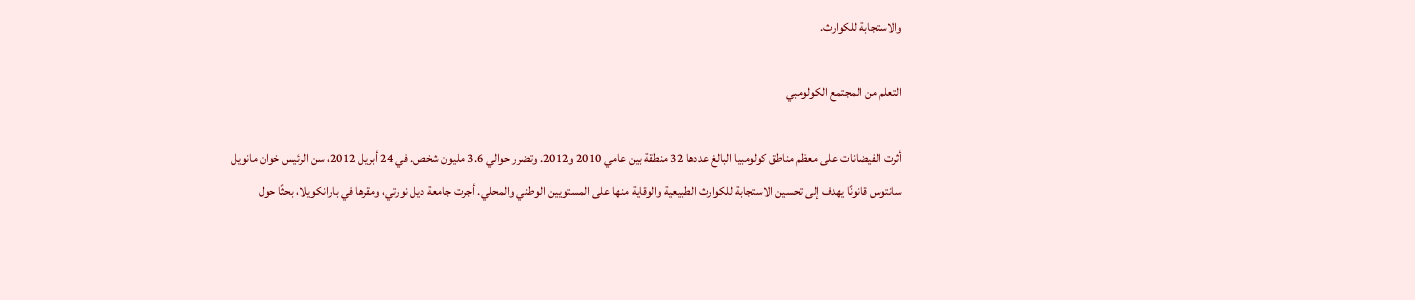والاستجابة للكوارث.

التعلم من المجتمع الكولومبي

أثرت الفيضانات على معظم مناطق كولومبيا البالغ عددها 32 منطقة بين عامي 2010 و2012. وتضرر حوالي 3.6 مليون شخص. في 24 أبريل 2012، سن الرئيس خوان مانويل سانتوس قانونًا يهدف إلى تحسين الاستجابة للكوارث الطبيعية والوقاية منها على المستويين الوطني والمحلي. أجرت جامعة ديل نورتي، ومقرها في بارانكويلا، بحثًا حول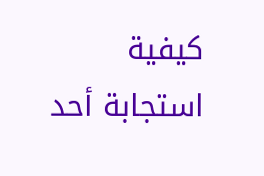كيفية استجابة أحد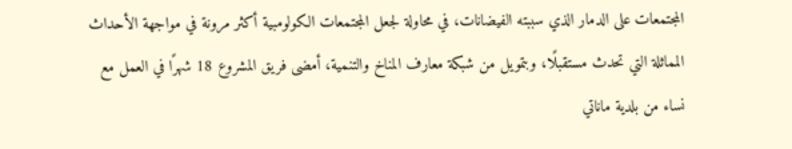المجتمعات على الدمار الذي سببته الفيضانات، في محاولة لجعل المجتمعات الكولومبية أكثر مرونة في مواجهة الأحداث المماثلة التي تحدث مستقبلًا، وبتمويل من شبكة معارف المناخ والتنمية، أمضى فريق المشروع 18 شهرًا في العمل مع نساء من بلدية ماناتي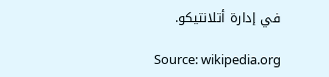في إدارة أتلانتيكو.

Source: wikipedia.org